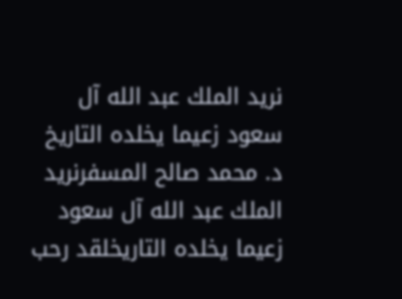نريد الملك عبد الله آل سعود زعيما يخلده التاريخ
د. محمد صالح المسفرنريد الملك عبد الله آل سعود زعيما يخلده التاريخلقد رحب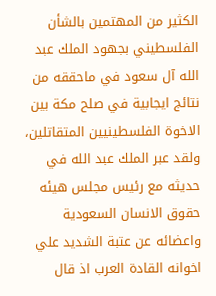الكثير من المهتمين بالشأن الفلسطيني بجهود الملك عبد الله آل سعود في ماحققه من نتائج ايجابية في صلح مكة بين الاخوة الفلسطينيين المتقاتلين، ولقد عبر الملك عبد الله في حديثه مع رئيس مجلس هيئه حقوق الانسان السعودية واعضائه عن عتبة الشديد علي اخوانه القادة العرب اذ قال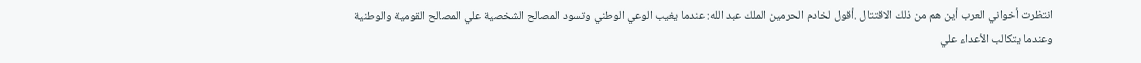انتظرت أخواني العرب أين هم من ذلك الاقتتال .أقول لخادم الحرمين الملك عبد الله: عندما يغيب الوعي الوطني وتسود المصالح الشخصية علي المصالح القومية والوطنية وعندما يتكالب الأعداء علي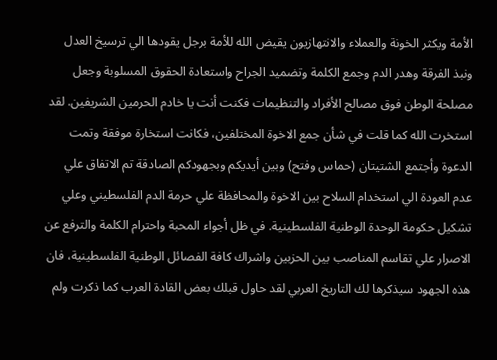الأمة ويكثر الخونة والعملاء والانتهازيون يقيض الله للأمة برجل يقودها الي ترسيخ العدل ونبذ الفرقة وهدر الدم وجمع الكلمة وتضميد الجراح واستعادة الحقوق المسلوبة وجعل مصلحة الوطن فوق مصالح الأفراد والتنظيمات فكنت أنت يا خادم الحرمين الشريفين. لقد استخرت الله كما قلت في شأن جمع الاخوة المختلفين، فكانت استخارة موفقة وتمت الدعوة وأجتمع الشتيتان (حماس وفتح) وبين أيديكم وبجهودكم الصادقة تم الاتفاق علي عدم العودة الي استخدام السلاح بين الاخوة والمحافظة علي حرمة الدم الفلسطيني وعلي تشكيل حكومة الوحدة الوطنية الفلسطينية. في ظل أجواء المحبة واحترام الكلمة والترفع عن الاصرار علي تقاسم المناصب بين الحزبين واشراك كافة الفصائل الوطنية الفلسطينية، فان هذه الجهود سيذكرها لك التاريخ العربي لقد حاول قبلك بعض القادة العرب كما ذكرت ولم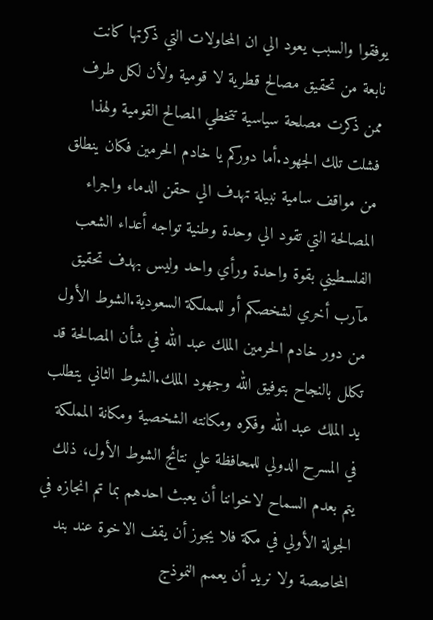يوفقوا والسبب يعود الي ان المحاولات التي ذكرتها كانت نابعة من تحقيق مصالح قطرية لا قومية ولأن لكل طرف ممن ذكرت مصلحة سياسية تتخطي المصالح القومية ولهذا فشلت تلك الجهود.أما دوركم يا خادم الحرمين فكان ينطلق من مواقف سامية نبيلة تهدف الي حقن الدماء واجراء المصالحة التي تقود الي وحدة وطنية تواجه أعداء الشعب الفلسطيني بقوة واحدة ورأي واحد وليس بهدف تحقيق مآرب أخري لشخصكم أو للمملكة السعودية.الشوط الأول من دور خادم الحرمين الملك عبد الله في شأن المصالحة قد تكلل بالنجاح بتوفيق الله وجهود الملك.الشوط الثاني يتطلب يد الملك عبد الله وفكره ومكانته الشخصية ومكانة المملكة في المسرح الدولي للمحافظة علي نتائج الشوط الأول، ذلك يتم بعدم السماح لاخواننا أن يعبث احدهم بما تم انجازه في الجولة الأولي في مكة فلا يجوز أن يقف الاخوة عند بند المحاصصة ولا نريد أن يعمم النموذج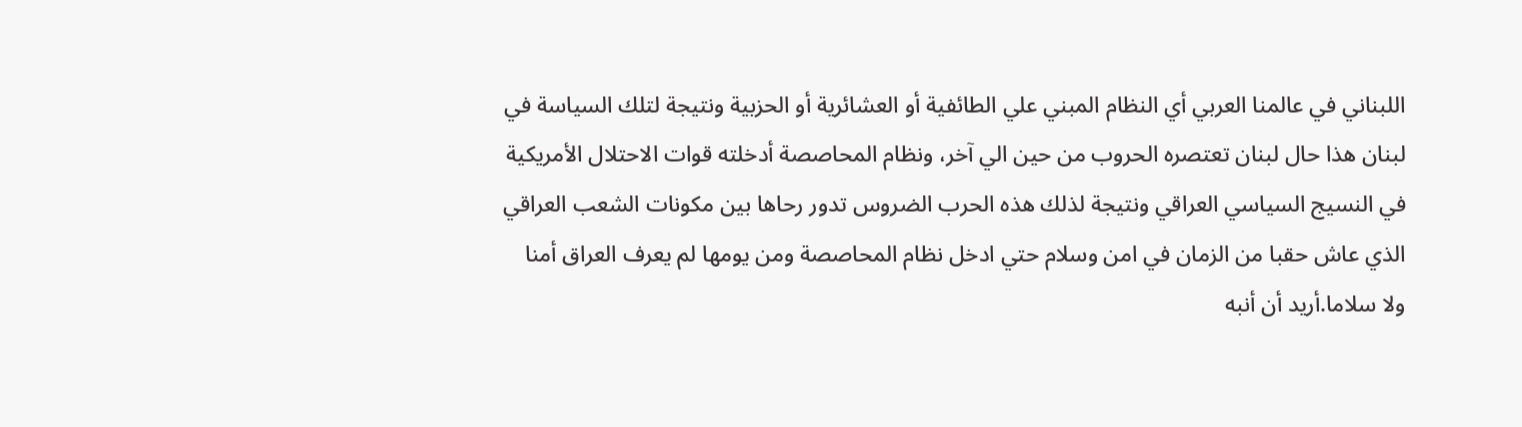اللبناني في عالمنا العربي أي النظام المبني علي الطائفية أو العشائرية أو الحزبية ونتيجة لتلك السياسة في لبنان هذا حال لبنان تعتصره الحروب من حين الي آخر، ونظام المحاصصة أدخلته قوات الاحتلال الأمريكية في النسيج السياسي العراقي ونتيجة لذلك هذه الحرب الضروس تدور رحاها بين مكونات الشعب العراقي الذي عاش حقبا من الزمان في امن وسلام حتي ادخل نظام المحاصصة ومن يومها لم يعرف العراق أمنا ولا سلاما.أريد أن أنبه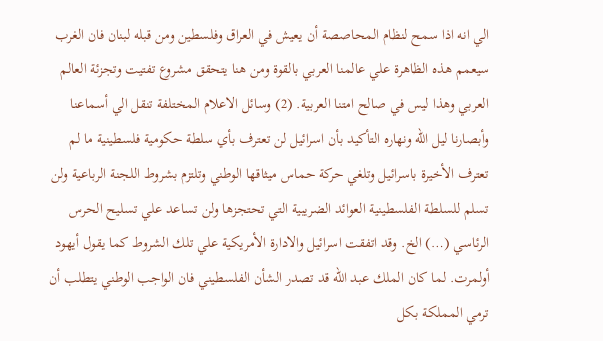الي انه اذا سمح لنظام المحاصصة أن يعيش في العراق وفلسطين ومن قبله لبنان فان الغرب سيعمم هذه الظاهرة علي عالمنا العربي بالقوة ومن هنا يتحقق مشروع تفتيت وتجزئة العالم العربي وهذا ليس في صالح امتنا العربية. (2) وسائل الاعلام المختلفة تنقل الي أسماعنا وأبصارنا ليل الله ونهاره التأكيد بأن اسرائيل لن تعترف بأي سلطة حكومية فلسطينية ما لم تعترف الأخيرة باسرائيل وتلغي حركة حماس ميثاقها الوطني وتلتزم بشروط اللجنة الرباعية ولن تسلم للسلطة الفلسطينية العوائد الضريبية التي تحتجزها ولن تساعد علي تسليح الحرس الرئاسي (…) الخ. وقد اتفقت اسرائيل والادارة الأمريكية علي تلك الشروط كما يقول أيهود أولمرت. لما كان الملك عبد الله قد تصدر الشأن الفلسطيني فان الواجب الوطني يتطلب أن ترمي المملكة بكل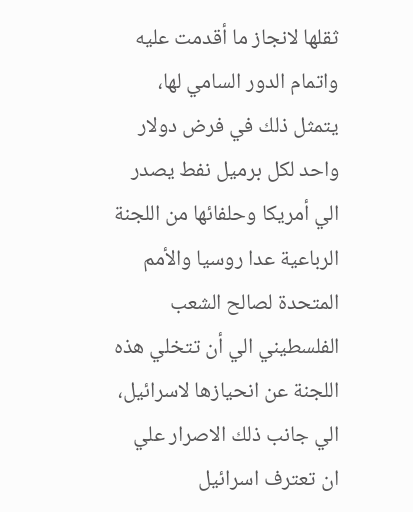ثقلها لانجاز ما أقدمت عليه واتمام الدور السامي لها، يتمثل ذلك في فرض دولار واحد لكل برميل نفط يصدر الي أمريكا وحلفائها من اللجنة الرباعية عدا روسيا والأمم المتحدة لصالح الشعب الفلسطيني الي أن تتخلي هذه اللجنة عن انحيازها لاسرائيل، الي جانب ذلك الاصرار علي ان تعترف اسرائيل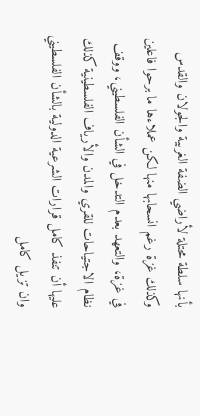بأنها سلطة محتلة لأراضي الضفة الغربية والجولان والقدس وكذلك غزة رغم انسحابها منها لكن عملاءها ما برحوا فاعلين في غزة، والتعهد بعدم التدخل في الشأن الفلسطيني، ووقف نظام الاجتياحات للقري والمدن والأرياف الفلسطينية كذلك عليها أن تنفذ كامل قرارات الشرعية الدولية بالشأن الفلسطيني وان تزيل كامل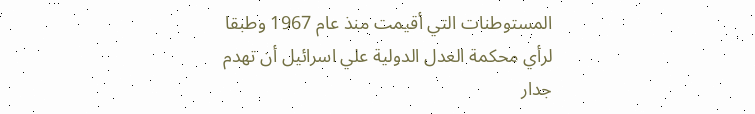المستوطنات التي أقيمت منذ عام 1967 وطبقا لرأي محكمة العدل الدولية علي اسرائيل أن تهدم جدار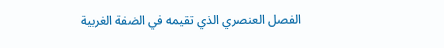الفصل العنصري الذي تقيمه في الضفة الغربية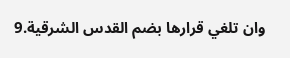وان تلغي قرارها بضم القدس الشرقية.9